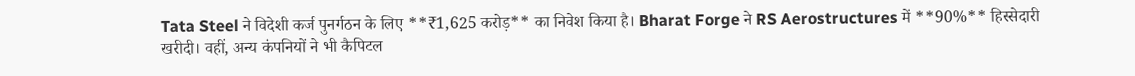Tata Steel ने विदेशी कर्ज पुनर्गठन के लिए **₹1,625 करोड़** का निवेश किया है। Bharat Forge ने RS Aerostructures में **90%** हिस्सेदारी खरीदी। वहीं, अन्य कंपनियों ने भी कैपिटल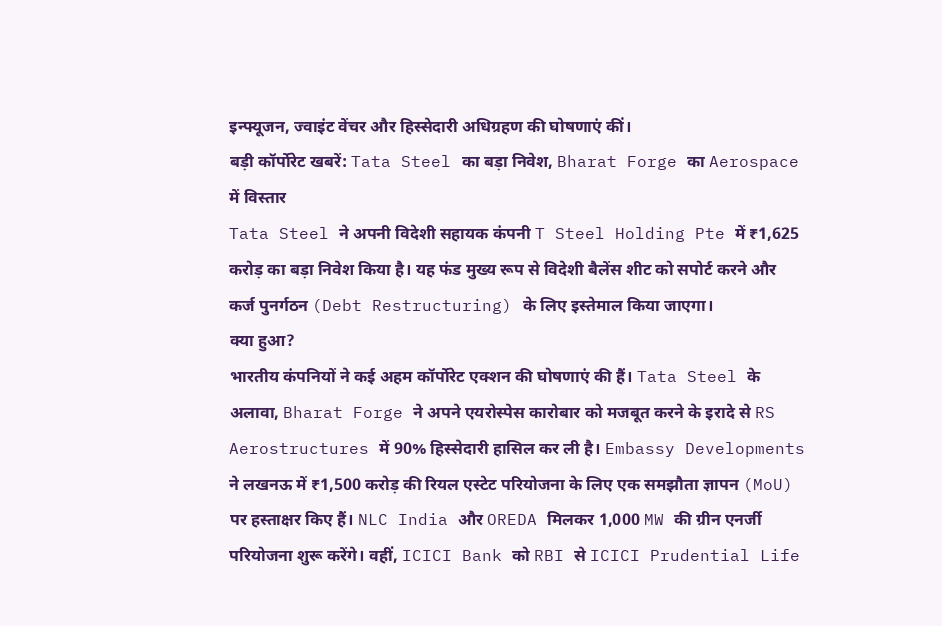इन्फ्यूजन, ज्वाइंट वेंचर और हिस्सेदारी अधिग्रहण की घोषणाएं कीं।
बड़ी कॉर्पोरेट खबरें: Tata Steel का बड़ा निवेश, Bharat Forge का Aerospace में विस्तार
Tata Steel ने अपनी विदेशी सहायक कंपनी T Steel Holding Pte में ₹1,625 करोड़ का बड़ा निवेश किया है। यह फंड मुख्य रूप से विदेशी बैलेंस शीट को सपोर्ट करने और कर्ज पुनर्गठन (Debt Restructuring) के लिए इस्तेमाल किया जाएगा।
क्या हुआ?
भारतीय कंपनियों ने कई अहम कॉर्पोरेट एक्शन की घोषणाएं की हैं। Tata Steel के अलावा, Bharat Forge ने अपने एयरोस्पेस कारोबार को मजबूत करने के इरादे से RS Aerostructures में 90% हिस्सेदारी हासिल कर ली है। Embassy Developments ने लखनऊ में ₹1,500 करोड़ की रियल एस्टेट परियोजना के लिए एक समझौता ज्ञापन (MoU) पर हस्ताक्षर किए हैं। NLC India और OREDA मिलकर 1,000 MW की ग्रीन एनर्जी परियोजना शुरू करेंगे। वहीं, ICICI Bank को RBI से ICICI Prudential Life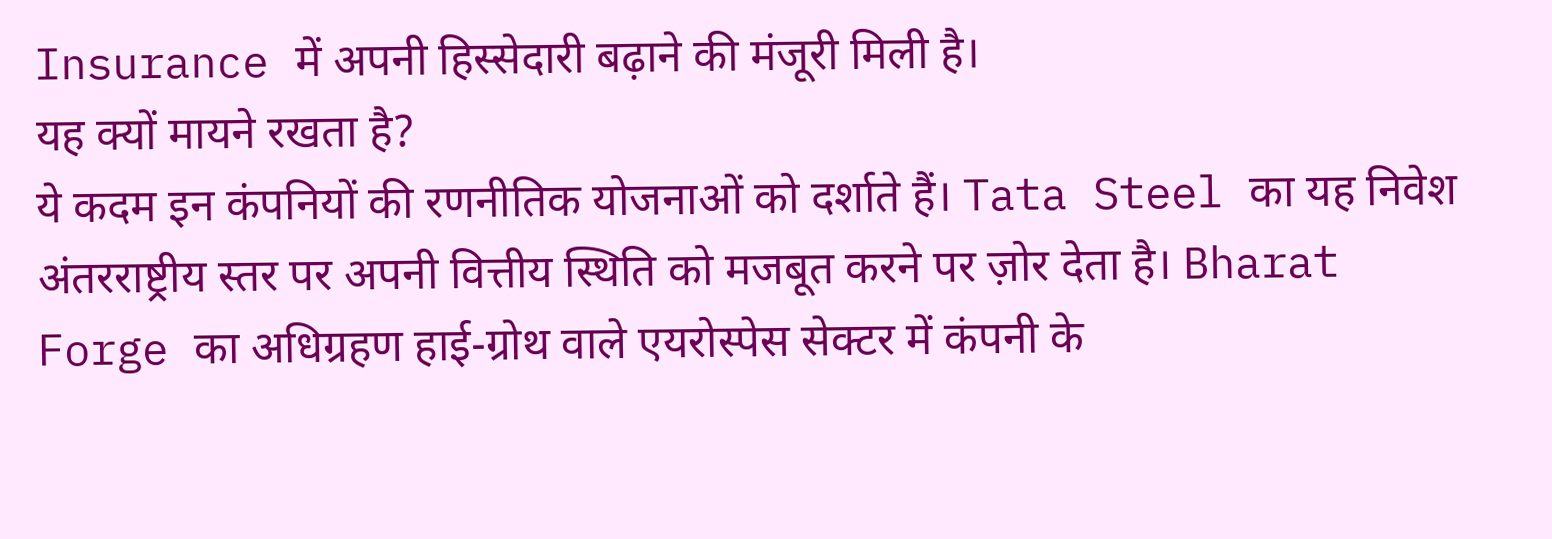Insurance में अपनी हिस्सेदारी बढ़ाने की मंजूरी मिली है।
यह क्यों मायने रखता है?
ये कदम इन कंपनियों की रणनीतिक योजनाओं को दर्शाते हैं। Tata Steel का यह निवेश अंतरराष्ट्रीय स्तर पर अपनी वित्तीय स्थिति को मजबूत करने पर ज़ोर देता है। Bharat Forge का अधिग्रहण हाई-ग्रोथ वाले एयरोस्पेस सेक्टर में कंपनी के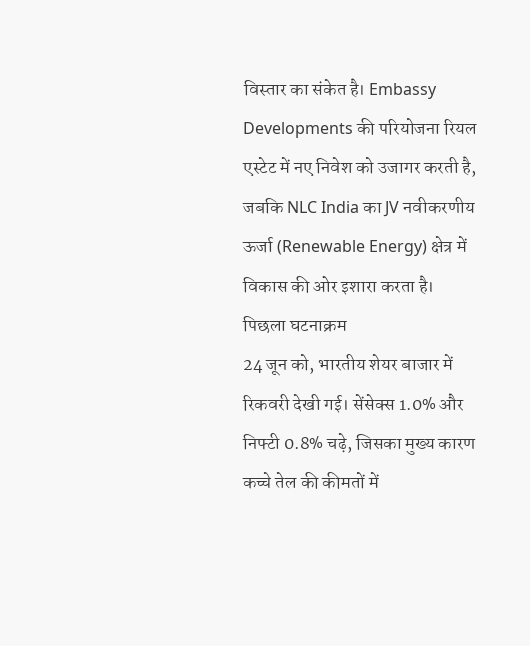विस्तार का संकेत है। Embassy Developments की परियोजना रियल एस्टेट में नए निवेश को उजागर करती है, जबकि NLC India का JV नवीकरणीय ऊर्जा (Renewable Energy) क्षेत्र में विकास की ओर इशारा करता है।
पिछला घटनाक्रम
24 जून को, भारतीय शेयर बाजार में रिकवरी देखी गई। सेंसेक्स 1.0% और निफ्टी 0.8% चढ़े, जिसका मुख्य कारण कच्चे तेल की कीमतों में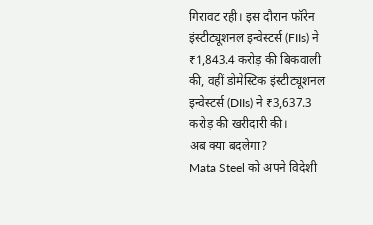गिरावट रही। इस दौरान फॉरेन इंस्टीट्यूशनल इन्वेस्टर्स (FIIs) ने ₹1,843.4 करोड़ की बिकवाली की, वहीं डोमेस्टिक इंस्टीट्यूशनल इन्वेस्टर्स (DIIs) ने ₹3,637.3 करोड़ की खरीदारी की।
अब क्या बदलेगा?
Mata Steel को अपने विदेशी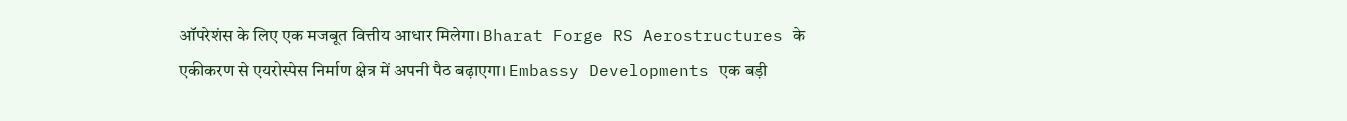ऑपरेशंस के लिए एक मजबूत वित्तीय आधार मिलेगा। Bharat Forge RS Aerostructures के एकीकरण से एयरोस्पेस निर्माण क्षेत्र में अपनी पैठ बढ़ाएगा। Embassy Developments एक बड़ी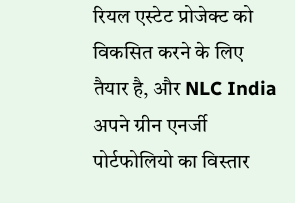रियल एस्टेट प्रोजेक्ट को विकसित करने के लिए तैयार है, और NLC India अपने ग्रीन एनर्जी पोर्टफोलियो का विस्तार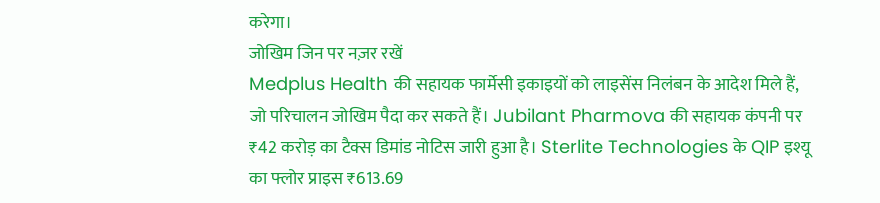करेगा।
जोखिम जिन पर नज़र रखें
Medplus Health की सहायक फार्मेसी इकाइयों को लाइसेंस निलंबन के आदेश मिले हैं, जो परिचालन जोखिम पैदा कर सकते हैं। Jubilant Pharmova की सहायक कंपनी पर ₹42 करोड़ का टैक्स डिमांड नोटिस जारी हुआ है। Sterlite Technologies के QIP इश्यू का फ्लोर प्राइस ₹613.69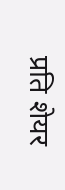प्रति शेयर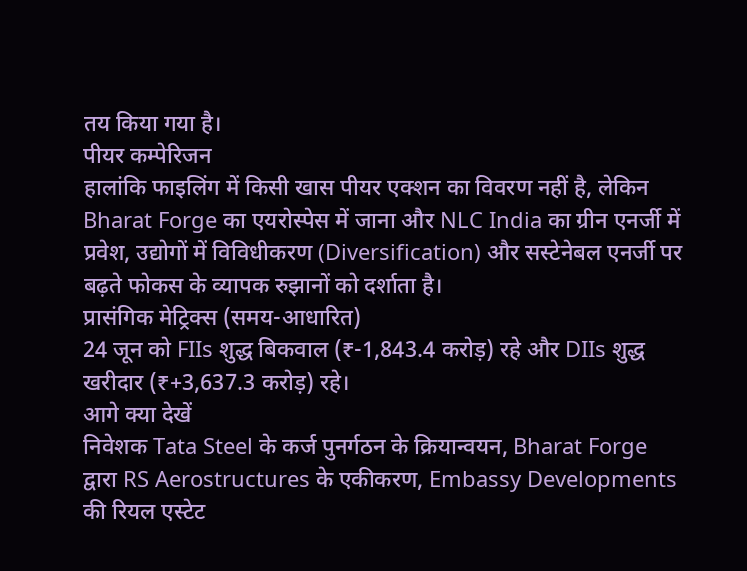तय किया गया है।
पीयर कम्पेरिजन
हालांकि फाइलिंग में किसी खास पीयर एक्शन का विवरण नहीं है, लेकिन Bharat Forge का एयरोस्पेस में जाना और NLC India का ग्रीन एनर्जी में प्रवेश, उद्योगों में विविधीकरण (Diversification) और सस्टेनेबल एनर्जी पर बढ़ते फोकस के व्यापक रुझानों को दर्शाता है।
प्रासंगिक मेट्रिक्स (समय-आधारित)
24 जून को FIIs शुद्ध बिकवाल (₹-1,843.4 करोड़) रहे और DIIs शुद्ध खरीदार (₹+3,637.3 करोड़) रहे।
आगे क्या देखें
निवेशक Tata Steel के कर्ज पुनर्गठन के क्रियान्वयन, Bharat Forge द्वारा RS Aerostructures के एकीकरण, Embassy Developments की रियल एस्टेट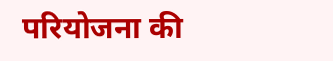परियोजना की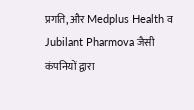प्रगति, और Medplus Health व Jubilant Pharmova जैसी कंपनियों द्वारा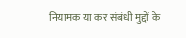नियामक या कर संबंधी मुद्दों के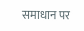समाधान पर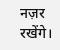नज़र रखेंगे।